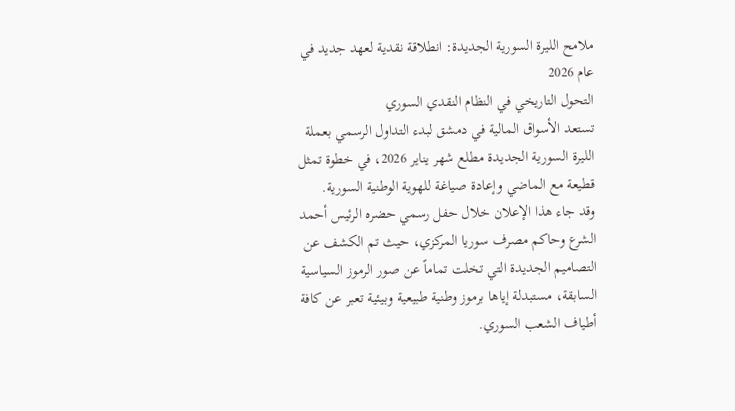ملامح الليرة السورية الجديدة: انطلاقة نقدية لعهد جديد في عام 2026
التحول التاريخي في النظام النقدي السوري
تستعد الأسواق المالية في دمشق لبدء التداول الرسمي بعملة الليرة السورية الجديدة مطلع شهر يناير 2026، في خطوة تمثل قطيعة مع الماضي وإعادة صياغة للهوية الوطنية السورية.
وقد جاء هذا الإعلان خلال حفل رسمي حضره الرئيس أحمد الشرع وحاكم مصرف سوريا المركزي، حيث تم الكشف عن التصاميم الجديدة التي تخلت تماماً عن صور الرموز السياسية السابقة، مستبدلة إياها برموز وطنية طبيعية وبيئية تعبر عن كافة أطياف الشعب السوري.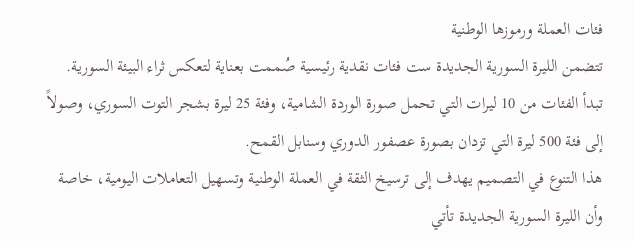فئات العملة ورموزها الوطنية
تتضمن الليرة السورية الجديدة ست فئات نقدية رئيسية صُممت بعناية لتعكس ثراء البيئة السورية.
تبدأ الفئات من 10 ليرات التي تحمل صورة الوردة الشامية، وفئة 25 ليرة بشجر التوت السوري، وصولاً إلى فئة 500 ليرة التي تزدان بصورة عصفور الدوري وسنابل القمح.
هذا التنوع في التصميم يهدف إلى ترسيخ الثقة في العملة الوطنية وتسهيل التعاملات اليومية، خاصة وأن الليرة السورية الجديدة تأتي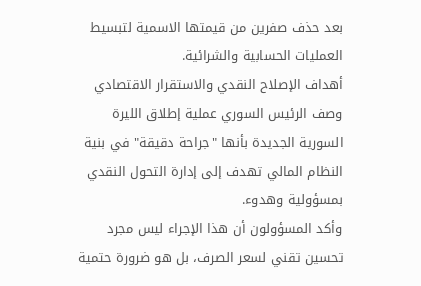بعد حذف صفرين من قيمتها الاسمية لتبسيط العمليات الحسابية والشرائية.
أهداف الإصلاح النقدي والاستقرار الاقتصادي
وصف الرئيس السوري عملية إطلاق الليرة السورية الجديدة بأنها "جراحة دقيقة" في بنية النظام المالي تهدف إلى إدارة التحول النقدي بمسؤولية وهدوء.
وأكد المسؤولون أن هذا الإجراء ليس مجرد تحسين تقني لسعر الصرف، بل هو ضرورة حتمية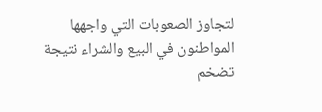لتجاوز الصعوبات التي واجهها المواطنون في البيع والشراء نتيجة تضخم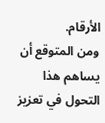الأرقام.
ومن المتوقع أن يساهم هذا التحول في تعزيز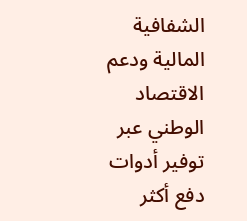الشفافية المالية ودعم الاقتصاد الوطني عبر توفير أدوات دفع أكثر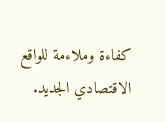كفاءة وملاءمة للواقع الاقتصادي الجديد.